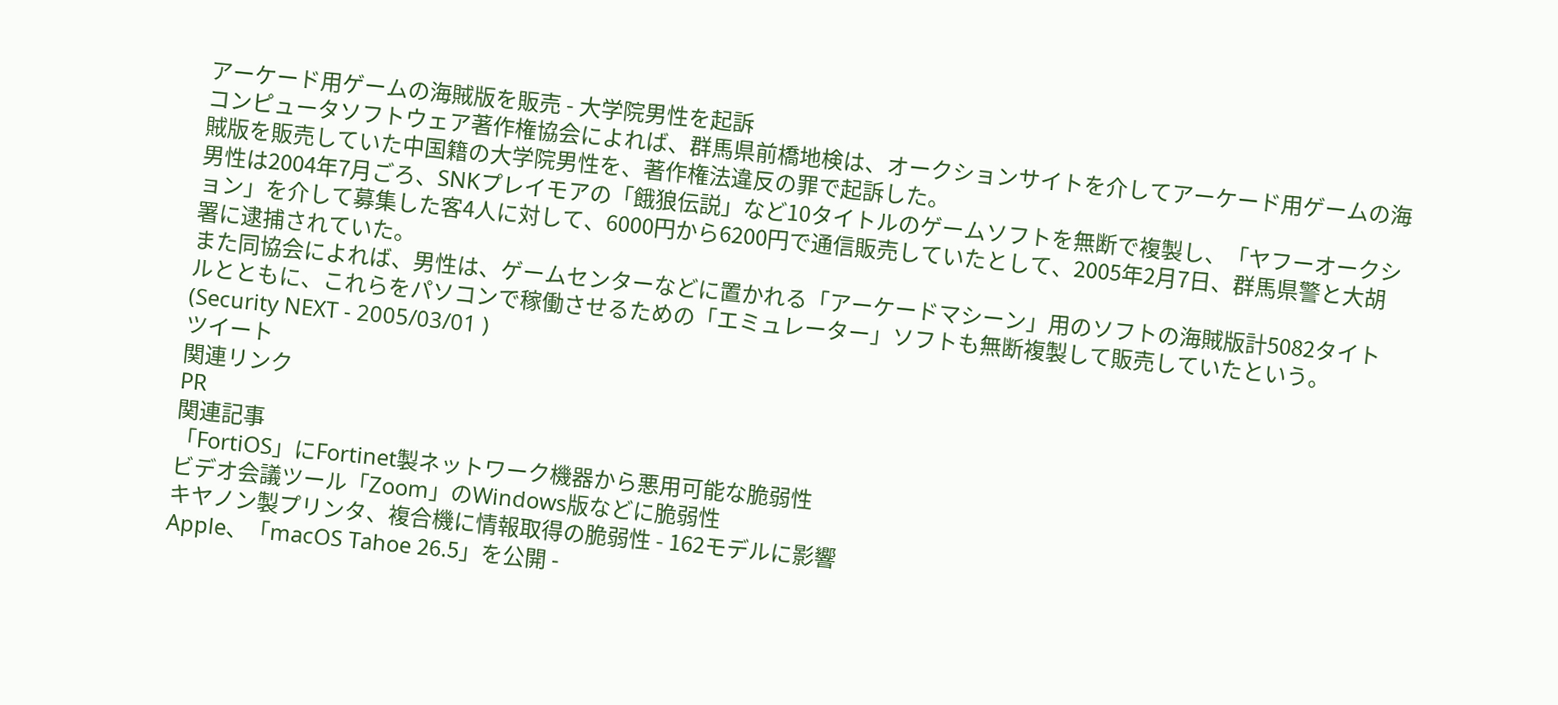アーケード用ゲームの海賊版を販売 - 大学院男性を起訴
コンピュータソフトウェア著作権協会によれば、群馬県前橋地検は、オークションサイトを介してアーケード用ゲームの海賊版を販売していた中国籍の大学院男性を、著作権法違反の罪で起訴した。
男性は2004年7月ごろ、SNKプレイモアの「餓狼伝説」など10タイトルのゲームソフトを無断で複製し、「ヤフーオークション」を介して募集した客4人に対して、6000円から6200円で通信販売していたとして、2005年2月7日、群馬県警と大胡署に逮捕されていた。
また同協会によれば、男性は、ゲームセンターなどに置かれる「アーケードマシーン」用のソフトの海賊版計5082タイトルとともに、これらをパソコンで稼働させるための「エミュレーター」ソフトも無断複製して販売していたという。
(Security NEXT - 2005/03/01 )
ツイート
関連リンク
PR
関連記事
「FortiOS」にFortinet製ネットワーク機器から悪用可能な脆弱性
ビデオ会議ツール「Zoom」のWindows版などに脆弱性
キヤノン製プリンタ、複合機に情報取得の脆弱性 - 162モデルに影響
Apple、「macOS Tahoe 26.5」を公開 -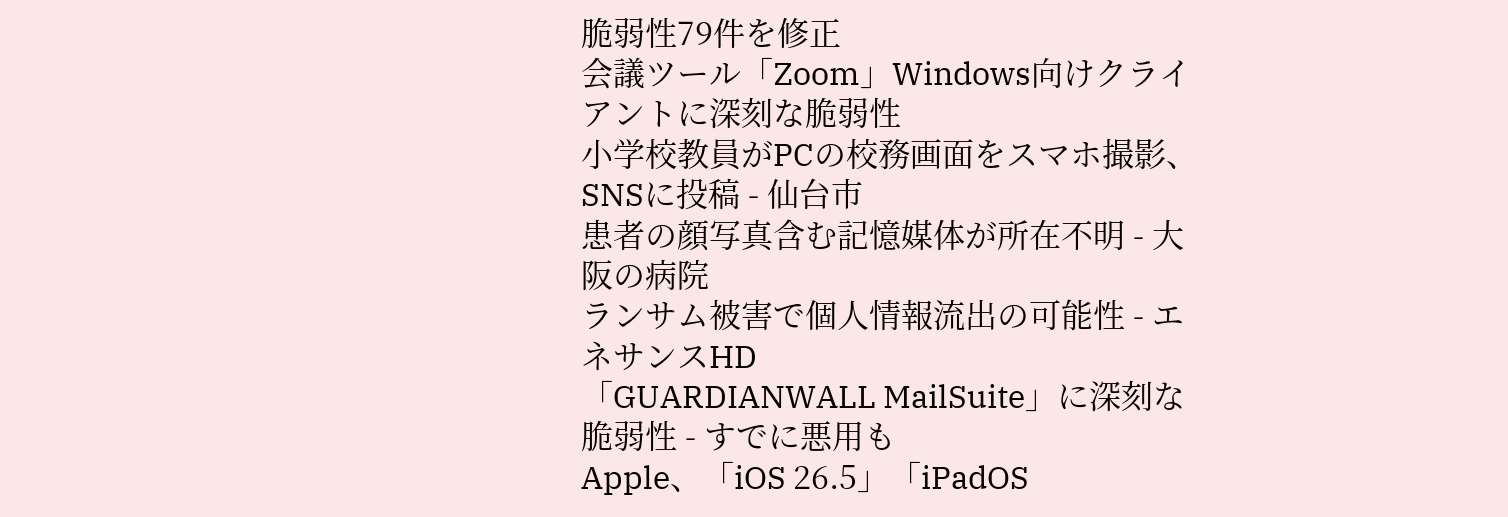脆弱性79件を修正
会議ツール「Zoom」Windows向けクライアントに深刻な脆弱性
小学校教員がPCの校務画面をスマホ撮影、SNSに投稿 - 仙台市
患者の顔写真含む記憶媒体が所在不明 - 大阪の病院
ランサム被害で個人情報流出の可能性 - エネサンスHD
「GUARDIANWALL MailSuite」に深刻な脆弱性 - すでに悪用も
Apple、「iOS 26.5」「iPadOS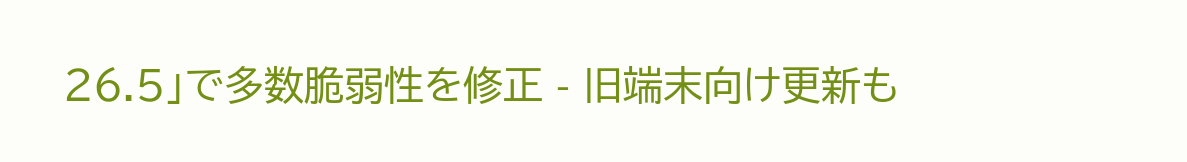26.5」で多数脆弱性を修正 - 旧端末向け更新も